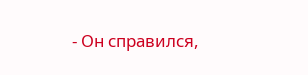- Он справился,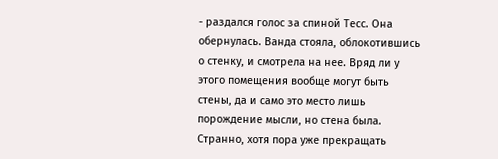- раздался голос за спиной Тесс. Она обернулась. Ванда стояла, облокотившись о стенку, и смотрела на нее. Вряд ли у этого помещения вообще могут быть стены, да и само это место лишь порождение мысли, но стена была. Странно, хотя пора уже прекращать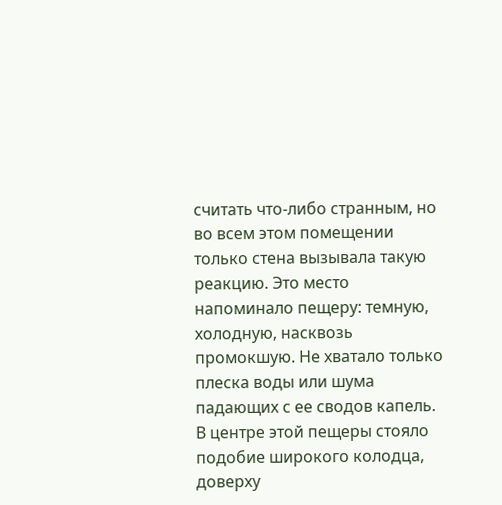считать что-либо странным, но во всем этом помещении только стена вызывала такую реакцию. Это место напоминало пещеру: темную, холодную, насквозь промокшую. Не хватало только плеска воды или шума падающих с ее сводов капель. В центре этой пещеры стояло подобие широкого колодца, доверху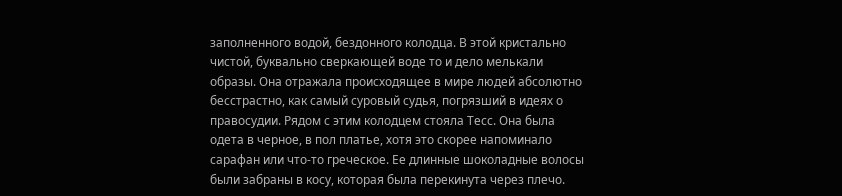заполненного водой, бездонного колодца. В этой кристально чистой, буквально сверкающей воде то и дело мелькали образы. Она отражала происходящее в мире людей абсолютно бесстрастно, как самый суровый судья, погрязший в идеях о правосудии. Рядом с этим колодцем стояла Тесс. Она была одета в черное, в пол платье, хотя это скорее напоминало сарафан или что-то греческое. Ее длинные шоколадные волосы были забраны в косу, которая была перекинута через плечо.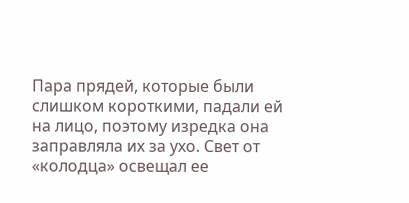Пара прядей, которые были слишком короткими, падали ей на лицо, поэтому изредка она заправляла их за ухо. Свет от «колодца» освещал ее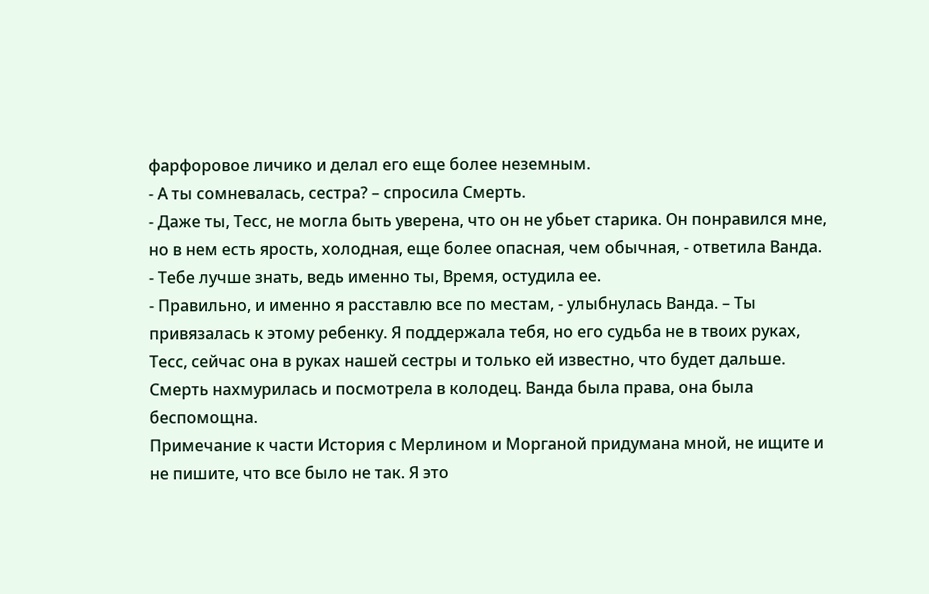фарфоровое личико и делал его еще более неземным.
- А ты сомневалась, сестра? – спросила Смерть.
- Даже ты, Тесс, не могла быть уверена, что он не убьет старика. Он понравился мне, но в нем есть ярость, холодная, еще более опасная, чем обычная, - ответила Ванда.
- Тебе лучше знать, ведь именно ты, Время, остудила ее.
- Правильно, и именно я расставлю все по местам, - улыбнулась Ванда. – Ты привязалась к этому ребенку. Я поддержала тебя, но его судьба не в твоих руках, Тесс, сейчас она в руках нашей сестры и только ей известно, что будет дальше.
Смерть нахмурилась и посмотрела в колодец. Ванда была права, она была беспомощна.
Примечание к части История с Мерлином и Морганой придумана мной, не ищите и не пишите, что все было не так. Я это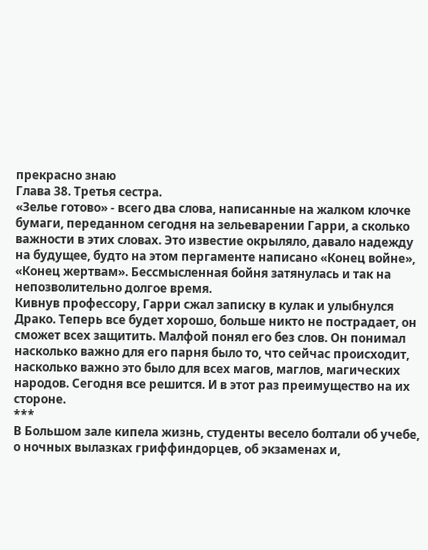прекрасно знаю
Глава 38. Третья сестра.
«Зелье готово» - всего два слова, написанные на жалком клочке бумаги, переданном сегодня на зельеварении Гарри, а сколько важности в этих словах. Это известие окрыляло, давало надежду на будущее, будто на этом пергаменте написано «Конец войне», «Конец жертвам». Бессмысленная бойня затянулась и так на непозволительно долгое время.
Кивнув профессору, Гарри сжал записку в кулак и улыбнулся Драко. Теперь все будет хорошо, больше никто не пострадает, он сможет всех защитить. Малфой понял его без слов. Он понимал насколько важно для его парня было то, что сейчас происходит, насколько важно это было для всех магов, маглов, магических народов. Сегодня все решится. И в этот раз преимущество на их стороне.
***
В Большом зале кипела жизнь, студенты весело болтали об учебе, о ночных вылазках гриффиндорцев, об экзаменах и,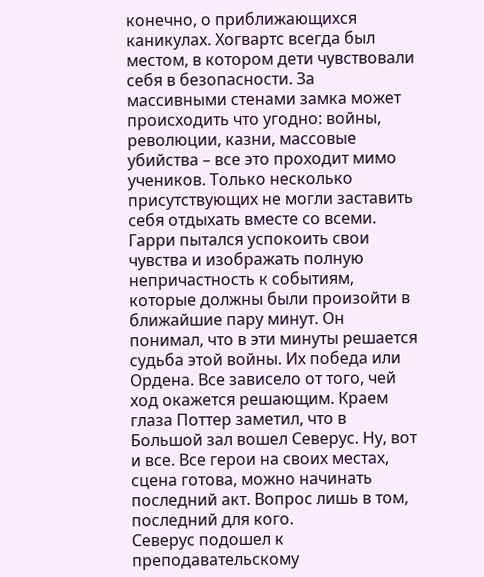конечно, о приближающихся каникулах. Хогвартс всегда был местом, в котором дети чувствовали себя в безопасности. За массивными стенами замка может происходить что угодно: войны, революции, казни, массовые убийства – все это проходит мимо учеников. Только несколько присутствующих не могли заставить себя отдыхать вместе со всеми. Гарри пытался успокоить свои чувства и изображать полную непричастность к событиям, которые должны были произойти в ближайшие пару минут. Он понимал, что в эти минуты решается судьба этой войны. Их победа или Ордена. Все зависело от того, чей ход окажется решающим. Краем глаза Поттер заметил, что в Большой зал вошел Северус. Ну, вот и все. Все герои на своих местах, сцена готова, можно начинать последний акт. Вопрос лишь в том, последний для кого.
Северус подошел к преподавательскому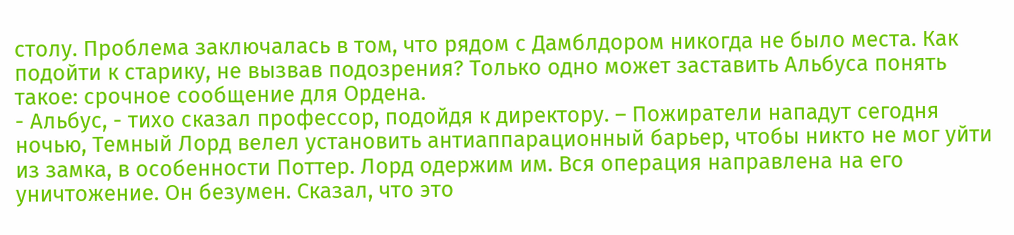столу. Проблема заключалась в том, что рядом с Дамблдором никогда не было места. Как подойти к старику, не вызвав подозрения? Только одно может заставить Альбуса понять такое: срочное сообщение для Ордена.
- Альбус, - тихо сказал профессор, подойдя к директору. – Пожиратели нападут сегодня ночью, Темный Лорд велел установить антиаппарационный барьер, чтобы никто не мог уйти из замка, в особенности Поттер. Лорд одержим им. Вся операция направлена на его уничтожение. Он безумен. Сказал, что это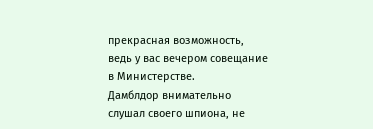прекрасная возможность, ведь у вас вечером совещание в Министерстве.
Дамблдор внимательно слушал своего шпиона, не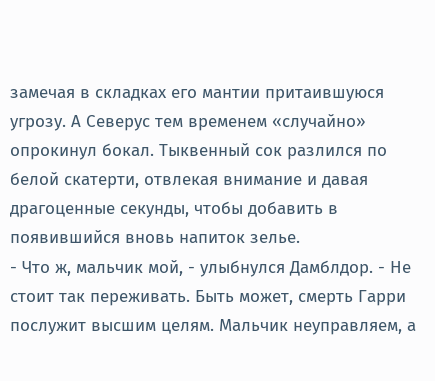замечая в складках его мантии притаившуюся угрозу. А Северус тем временем «случайно» опрокинул бокал. Тыквенный сок разлился по белой скатерти, отвлекая внимание и давая драгоценные секунды, чтобы добавить в появившийся вновь напиток зелье.
- Что ж, мальчик мой, - улыбнулся Дамблдор. - Не стоит так переживать. Быть может, смерть Гарри послужит высшим целям. Мальчик неуправляем, а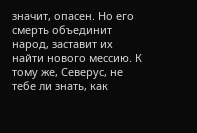значит, опасен. Но его смерть объединит народ, заставит их найти нового мессию. К тому же, Северус, не тебе ли знать, как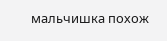мальчишка похож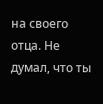на своего отца. Не думал, что ты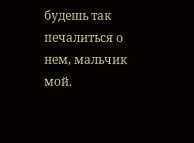будешь так печалиться о нем, мальчик мой.